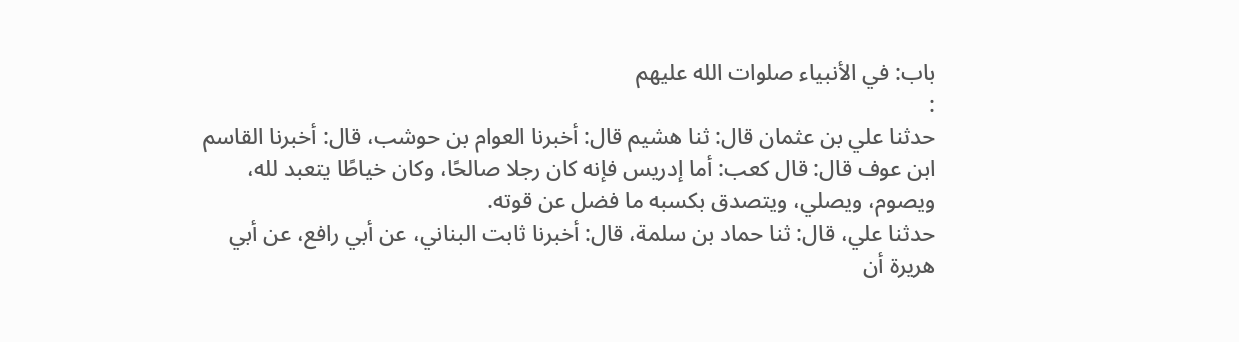باب: في الأنبياء صلوات الله عليهم
:
حدثنا علي بن عثمان قال: ثنا هشيم قال: أخبرنا العوام بن حوشب، قال: أخبرنا القاسم ابن عوف قال: قال كعب: أما إدريس فإنه كان رجلا صالحًا، وكان خياطًا يتعبد لله، ويصوم، ويصلي، ويتصدق بكسبه ما فضل عن قوته.
حدثنا علي، قال: ثنا حماد بن سلمة، قال: أخبرنا ثابت البناني، عن أبي رافع، عن أبي هريرة أن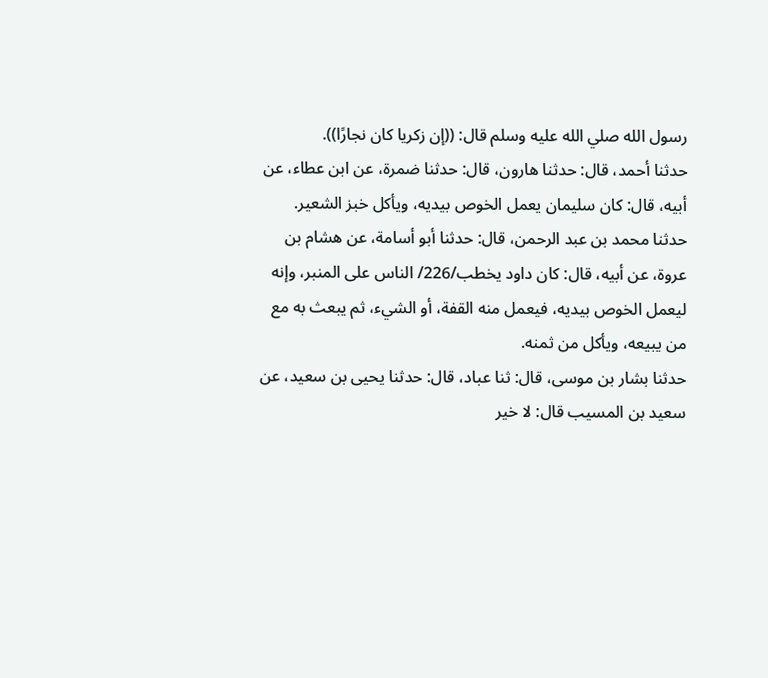رسول الله صلي الله عليه وسلم قال: ((إن زكريا كان نجارًا)).
حدثنا أحمد، قال: حدثنا هارون، قال: حدثنا ضمرة، عن ابن عطاء، عن أبيه، قال: كان سليمان يعمل الخوص بيديه، ويأكل خبز الشعير.
حدثنا محمد بن عبد الرحمن، قال: حدثنا أبو أسامة، عن هشام بن عروة، عن أبيه، قال: كان داود يخطب/226/ الناس على المنبر، وإنه ليعمل الخوص بيديه، فيعمل منه القفة، أو الشيء، ثم يبعث به مع من يبيعه، ويأكل من ثمنه.
حدثنا بشار بن موسى، قال: ثنا عباد، قال: حدثنا يحيى بن سعيد، عن سعيد بن المسيب قال: لا خير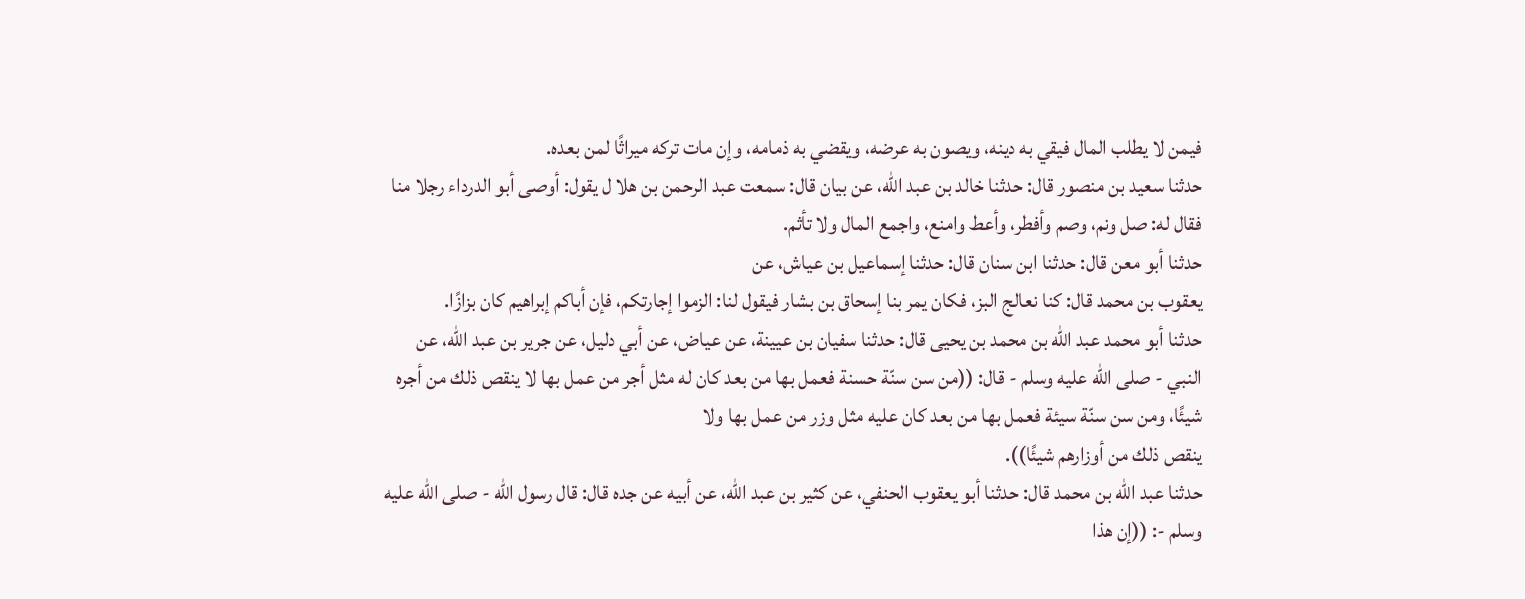فيمن لا يطلب المال فيقي به دينه، ويصون به عرضه، ويقضي به ذمامه، وإن مات تركه ميراثًا لمن بعده.
حدثنا سعيد بن منصور قال: حدثنا خالد بن عبد الله، عن بيان قال: سمعت عبد الرحمن بن هلا ل يقول: أوصى أبو الدرداء رجلا منا فقال له: صل ونم، وصم وأفطر، وأعط وامنع، واجمع المال ولا تأثم.
حدثنا أبو معن قال: حدثنا ابن سنان قال: حدثنا إسماعيل بن عياش، عن
يعقوب بن محمد قال: كنا نعالج البز، فكان يمر بنا إسحاق بن بشار فيقول لنا: الزموا إجارتكم، فإن أباكم إبراهيم كان بزازًا.
حدثنا أبو محمد عبد الله بن محمد بن يحيى قال: حدثنا سفيان بن عيينة، عن عياض، عن أبي دليل، عن جرير بن عبد الله، عن النبي - صلى الله عليه وسلم - قال: ((من سن سنّة حسنة فعمل بها من بعد كان له مثل أجر من عمل بها لا ينقص ذلك من أجره شيئًا، ومن سن سنّة سيئة فعمل بها من بعد كان عليه مثل وزر من عمل بها ولا
ينقص ذلك من أوزارهم شيئًا)).
حدثنا عبد الله بن محمد قال: حدثنا أبو يعقوب الحنفي، عن كثير بن عبد الله، عن أبيه عن جده قال: قال رسول الله - صلى الله عليه وسلم -: ((إن هذا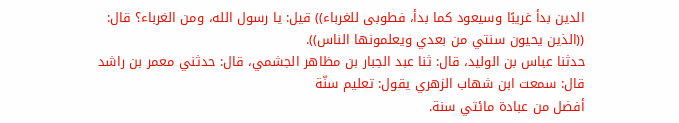الدين بدأ غريبًا وسيعود كما بدأ، فطوبى للغرباء)) قيل: يا رسول الله، ومن الغرباء؟ قال: ((الذين يحيون سنتي من بعدي ويعلمونها الناس)).
حدثنا عباس بن الوليد، قال: ثنا عبد الجبار بن مظاهر الجشمي، قال: حدثني معمر بن راشد قال: سمعت ابن شهاب الزهري يقول: تعليم سنّة
أفضل من عبادة مائتي سنة.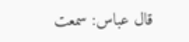قال عباس: سمعت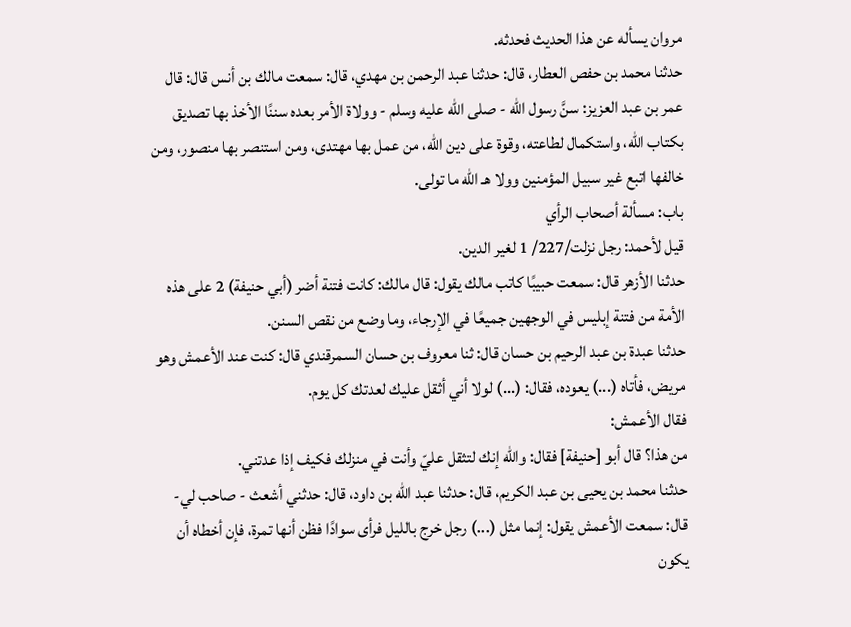مروان يسأله عن هذا الحديث فحدثه.
حدثنا محمد بن حفص العطار، قال: حدثنا عبد الرحمن بن مهدي، قال: سمعت مالك بن أنس قال: قال عمر بن عبد العزيز: سنَّ رسول الله - صلى الله عليه وسلم - وولاة الأمر بعده سننًا الأخذ بها تصديق بكتاب الله، واستكمال لطاعته، وقوة على دين الله، من عمل بها مهتدى، ومن استنصر بها منصور، ومن خالفها اتبع غير سبيل المؤمنين وولا هـ الله ما تولى.
باب: مسألة أصحاب الرأي
قيل لأحمد: رجل نزلت/227/ 1 لغير الدين.
حدثنا الأزهر قال: سمعت حبيبًا كاتب مالك يقول: قال مالك: كانت فتنة أضر (أبي حنيفة) 2 على هذه الأمة من فتنة إبليس في الوجهين جميعًا في الإرجاء، وما وضع من نقص السنن.
حدثنا عبدة بن عبد الرحيم بن حسان قال: ثنا معروف بن حسان السمرقندي قال: كنت عند الأعمش وهو مريض، فأتاه (...) يعوده، فقال: (...) لولا أني أثقل عليك لعدتك كل يوم.
فقال الأعمش:
من هذا؟ قال أبو [حنيفة] فقال: والله إنك لتثقل عليّ وأنت في منزلك فكيف إذا عدتني.
حدثنا محمد بن يحيى بن عبد الكريم، قال: حدثنا عبد الله بن داود، قال: حدثني أشعث - صاحب لي- قال: سمعت الأعمش يقول: إنما مثل (...) رجل خرج بالليل فرأى سوادًا فظن أنها تمرة، فإن أخطاه أن يكون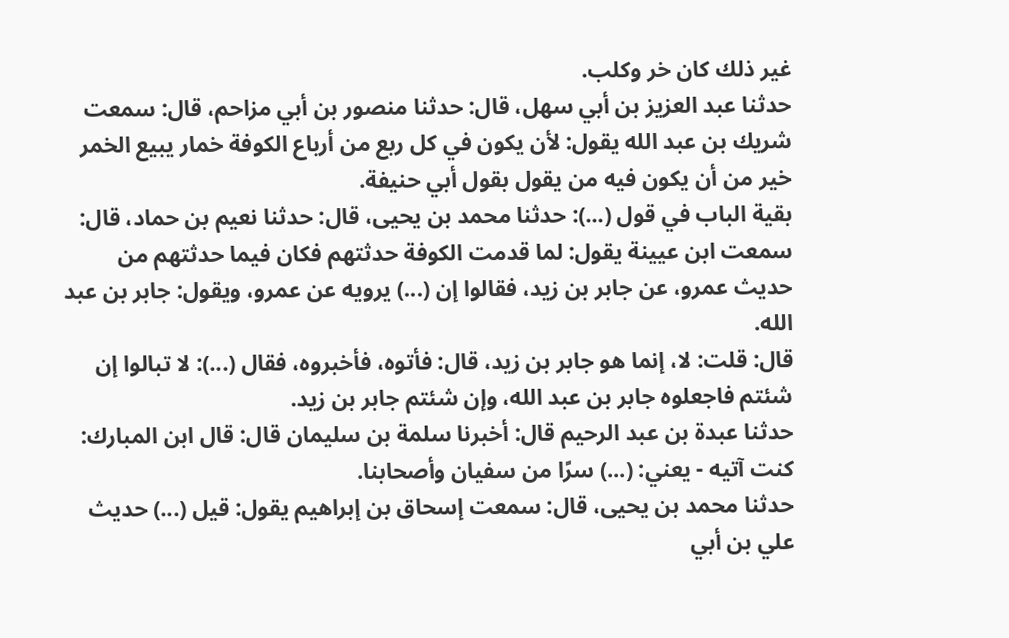غير ذلك كان خر وكلب.
حدثنا عبد العزيز بن أبي سهل، قال: حدثنا منصور بن أبي مزاحم، قال: سمعت شريك بن عبد الله يقول: لأن يكون في كل ربع من أرباع الكوفة خمار يبيع الخمر خير من أن يكون فيه من يقول بقول أبي حنيفة.
بقية الباب في قول (...): حدثنا محمد بن يحيى، قال: حدثنا نعيم بن حماد، قال: سمعت ابن عيينة يقول: لما قدمت الكوفة حدثتهم فكان فيما حدثتهم من حديث عمرو، عن جابر بن زيد، فقالوا إن (...) يرويه عن عمرو، ويقول: جابر بن عبد الله.
قال: قلت: لا، إنما هو جابر بن زيد، قال: فأتوه، فأخبروه، فقال (...): لا تبالوا إن شئتم فاجعلوه جابر بن عبد الله، وإن شئتم جابر بن زيد.
حدثنا عبدة بن عبد الرحيم قال: أخبرنا سلمة بن سليمان قال: قال ابن المبارك: كنت آتيه - يعني: (...) سرًا من سفيان وأصحابنا.
حدثنا محمد بن يحيى، قال: سمعت إسحاق بن إبراهيم يقول: قيل (...) حديث علي بن أبي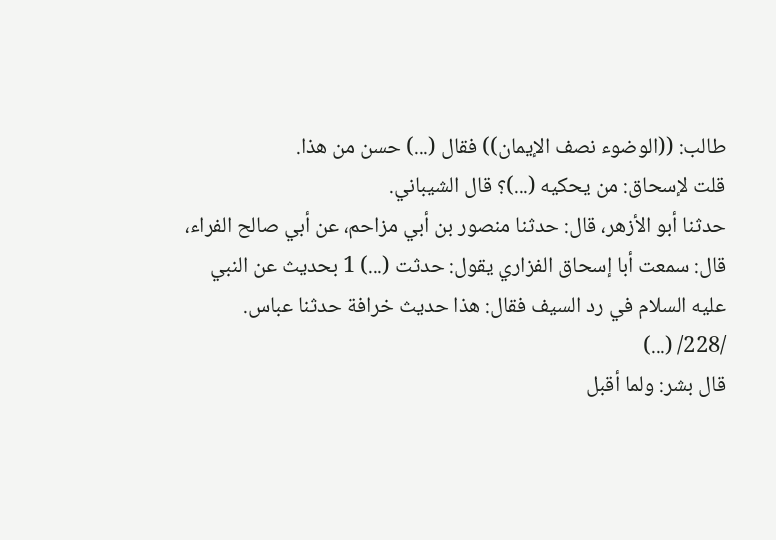طالب: ((الوضوء نصف الإيمان)) فقال (...) حسن من هذا.
قلت لإسحاق: من يحكيه (...)؟ قال الشيباني.
حدثنا أبو الأزهر، قال: حدثنا منصور بن أبي مزاحم، عن أبي صالح الفراء، قال: سمعت أبا إسحاق الفزاري يقول: حدثت (...) 1 بحديث عن النبي
عليه السلام في رد السيف فقال: هذا حديث خرافة حدثنا عباس.
/228/ (...)
قال بشر: ولما أقبل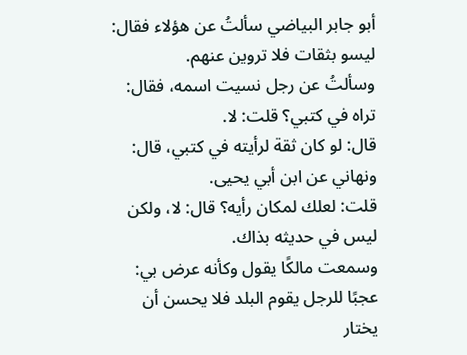أبو جابر البياضي سألتُ عن هؤلاء فقال: ليسو بثقات فلا تروين عنهم.
وسألتُ عن رجل نسيت اسمه، فقال: تراه في كتبي؟ قلت: لا.
قال: لو كان ثقة لرأيته في كتبي، قال: ونهاني عن ابن أبي يحيى.
قلت: لعلك لمكان رأيه؟ قال: لا، ولكن ليس في حديثه بذاك.
وسمعت مالكًا يقول وكأنه عرض بي: عجبًا للرجل يقوم البلد فلا يحسن أن يختار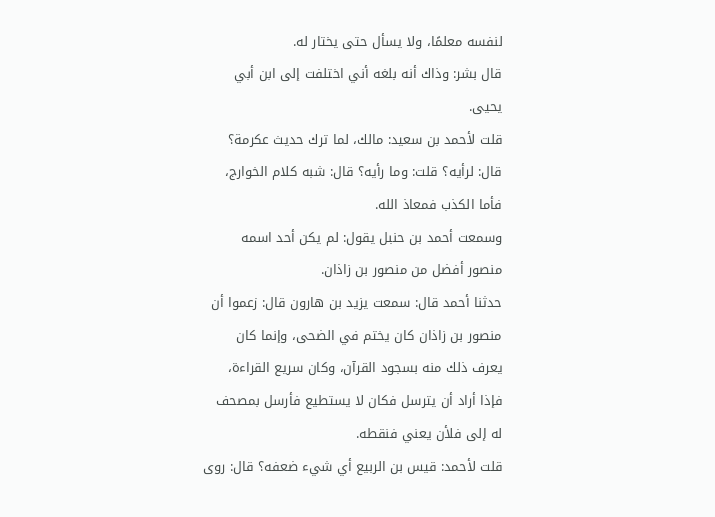لنفسه معلمًا، ولا يسأل حتى يختار له.
قال بشر: وذاك أنه بلغه أني اختلفت إلى ابن أبي يحيى.
قلت لأحمد بن سعيد: مالك، لما ترك حديث عكرمة؟ قال: لرأيه؟ قلت: وما رأيه؟ قال: شبه كلام الخوارج، فأما الكذب فمعاذ الله.
وسمعت أحمد بن حنبل يقول: لم يكن أحد اسمه منصور أفضل من منصور بن زاذان.
حدثنا أحمد قال: سمعت يزيد بن هارون قال: زعموا أن منصور بن زاذان كان يختم في الضحى، وإنما كان يعرف ذلك منه بسجود القرآن، وكان سريع القراءة، فإذا أراد أن يترسل فكان لا يستطيع فأرسل بمصحف له إلى فلأن يعني فنقطه.
قلت لأحمد: قيس بن الربيع أي شيء ضعفه؟ قال: روى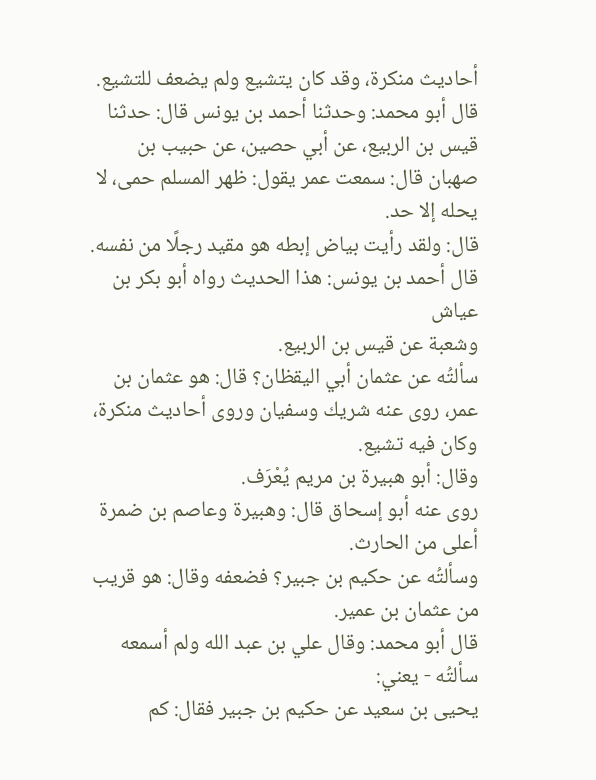أحاديث منكرة، وقد كان يتشيع ولم يضعف للتشيع.
قال أبو محمد: وحدثنا أحمد بن يونس قال: حدثنا قيس بن الربيع، عن أبي حصين، عن حبيب بن صهبان قال: سمعت عمر يقول: ظهر المسلم حمى، لا يحله إلا حد.
قال: ولقد رأيت بياض إبطه هو مقيد رجلًا من نفسه.
قال أحمد بن يونس: هذا الحديث رواه أبو بكر بن عياش
وشعبة عن قيس بن الربيع.
سألتُه عن عثمان أبي اليقظان؟ قال: هو عثمان بن عمر، روى عنه شريك وسفيان وروى أحاديث منكرة، وكان فيه تشيع.
وقال: أبو هبيرة بن مريم يُعْرَف.
روى عنه أبو إسحاق قال: وهبيرة وعاصم بن ضمرة أعلى من الحارث.
وسألتُه عن حكيم بن جبير؟ فضعفه وقال: هو قريب من عثمان بن عمير.
قال أبو محمد: وقال علي بن عبد الله ولم أسمعه سألتُه - يعني:
يحيى بن سعيد عن حكيم بن جبير فقال: كم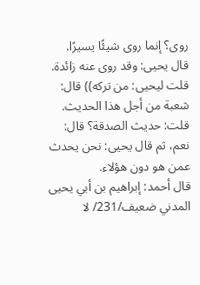روى؟ إنما روى شيئًا يسيرًا.
قال يحيى: وقد روى عنه زائدة.
قلت ليحيى: من تركه)) قال: شعبة من أجل هذا الحديث.
قلت: حديث الصدقة؟ قال: نعم، ثم قال يحيى: نحن يحدث عمن هو دون هؤلاء.
قال أحمد: إبراهيم بن أبي يحيى المدني ضعيف/231/ لا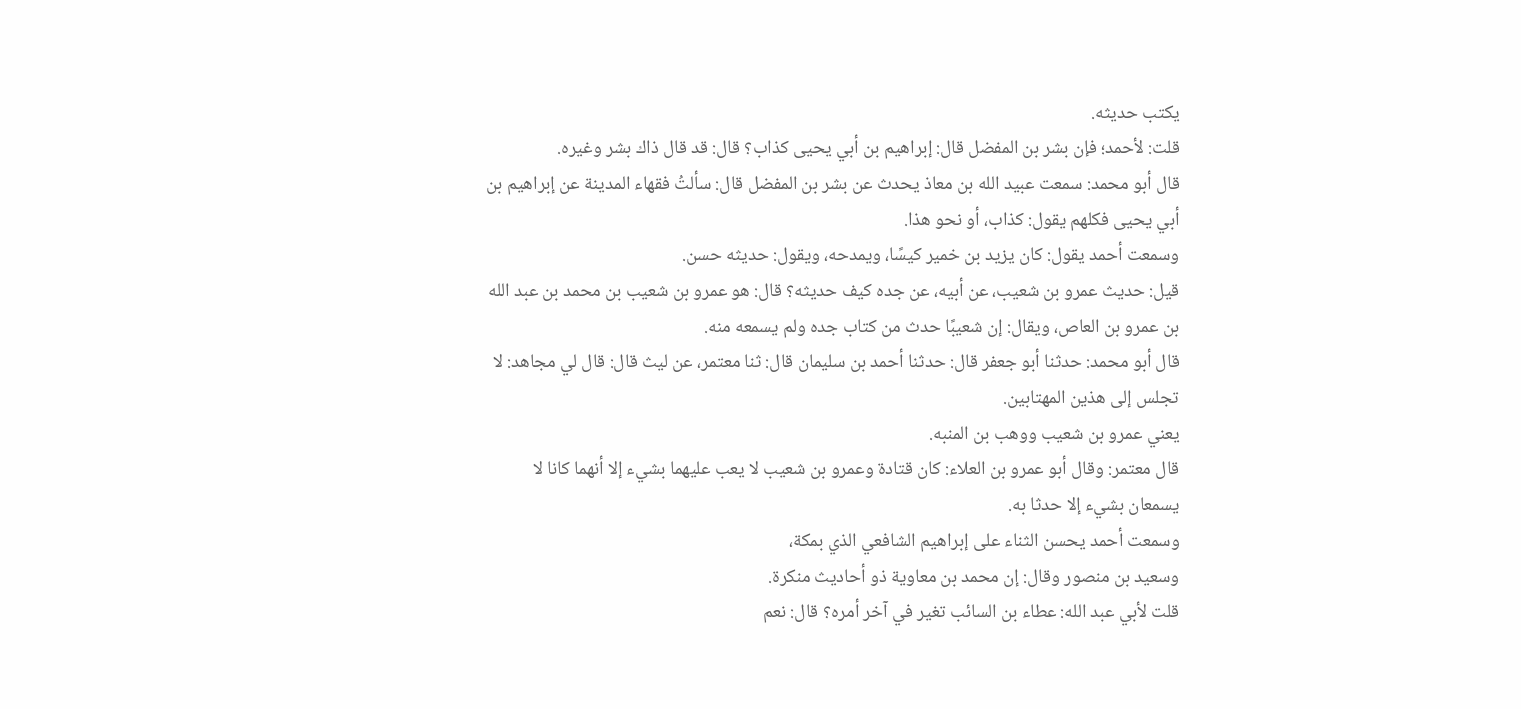يكتب حديثه.
قلت: لأحمد؛ فإن بشر بن المفضل قال: إبراهيم بن أبي يحيى كذاب؟ قال: قد قال ذاك بشر وغيره.
قال أبو محمد: سمعت عبيد الله بن معاذ يحدث عن بشر بن المفضل قال: سألتُ فقهاء المدينة عن إبراهيم بن أبي يحيى فكلهم يقول: كذاب، أو نحو هذا.
وسمعت أحمد يقول: كان يزيد بن خمير كيسًا، ويمدحه، ويقول: حديثه حسن.
قيل: حديث عمرو بن شعيب، عن أبيه، عن جده كيف حديثه؟ قال: هو عمرو بن شعيب بن محمد بن عبد الله بن عمرو بن العاص، ويقال: إن شعيبًا حدث من كتاب جده ولم يسمعه منه.
قال أبو محمد: حدثنا أبو جعفر قال: حدثنا أحمد بن سليمان قال: ثنا معتمر، عن ليث قال: قال لي مجاهد: لا تجلس إلى هذين المهتابين.
يعني عمرو بن شعيب ووهب بن المنبه.
قال معتمر: وقال أبو عمرو بن العلاء: كان قتادة وعمرو بن شعيب لا يعب عليهما بشيء إلا أنهما كانا لا يسمعان بشيء إلا حدثا به.
وسمعت أحمد يحسن الثناء على إبراهيم الشافعي الذي بمكة،
وسعيد بن منصور وقال: إن محمد بن معاوية ذو أحاديث منكرة.
قلت لأبي عبد الله: عطاء بن السائب تغير في آخر أمره؟ قال: نعم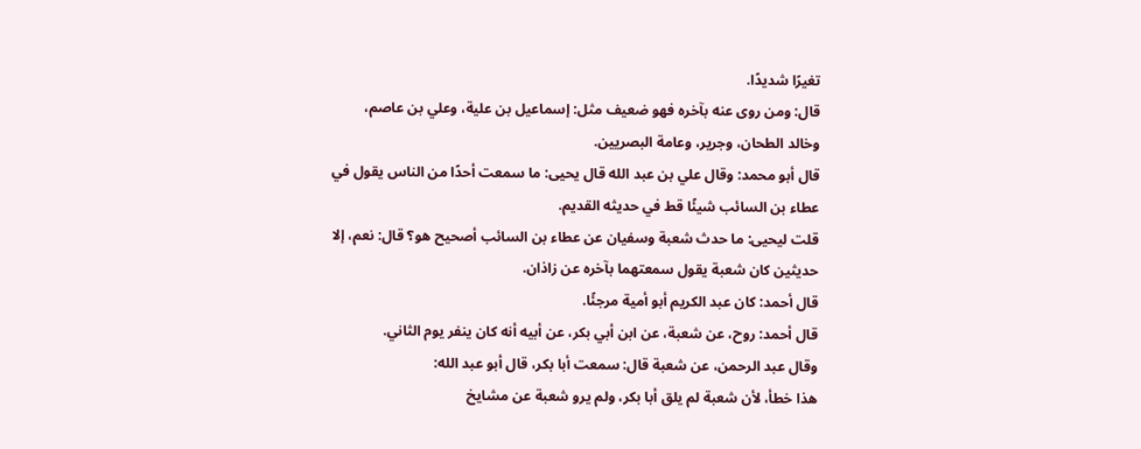تغيرًا شديدًا.
قال: ومن روى عنه بآخره فهو ضعيف مثل: إسماعيل بن علية، وعلي بن عاصم، وخالد الطحان، وجرير، وعامة البصريين.
قال أبو محمد: وقال علي بن عبد الله قال يحيى: ما سمعت أحدًا من الناس يقول في عطاء بن السائب شيئًا قط في حديثه القديم.
قلت ليحيى: ما حدث شعبة وسفيان عن عطاء بن السائب أصحيح هو؟ قال: نعم، إلا حديثين كان شعبة يقول سمعتهما بآخره عن زاذان.
قال أحمد: كان عبد الكريم أبو أمية مرجئًا.
قال أحمد: روح، عن شعبة، عن ابن أبي بكر، عن أبيه أنه كان ينفر يوم الثاني.
وقال عبد الرحمن، عن شعبة قال: سمعت أبا بكر، قال أبو عبد الله:
هذا خطأ، لأن شعبة لم يلق أبا بكر، ولم يرو شعبة عن مشايخ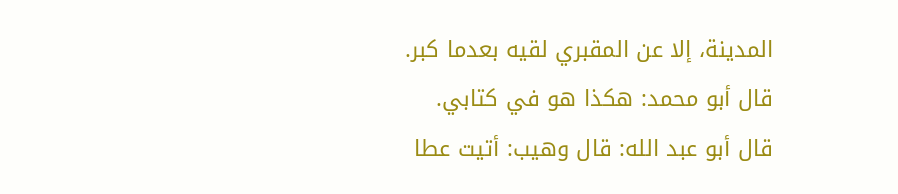المدينة، إلا عن المقبري لقيه بعدما كبر.
قال أبو محمد: هكذا هو في كتابي.
قال أبو عبد الله: قال وهيب: أتيت عطا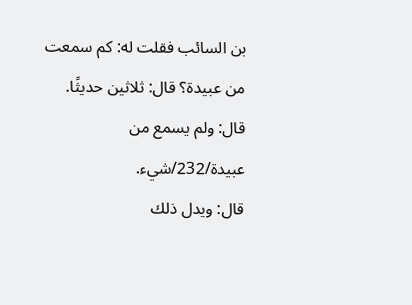بن السائب فقلت له: كم سمعت من عبيدة؟ قال: ثلاثين حديثًا.
قال: ولم يسمع من عبيدة/232/شيء.
قال: ويدل ذلك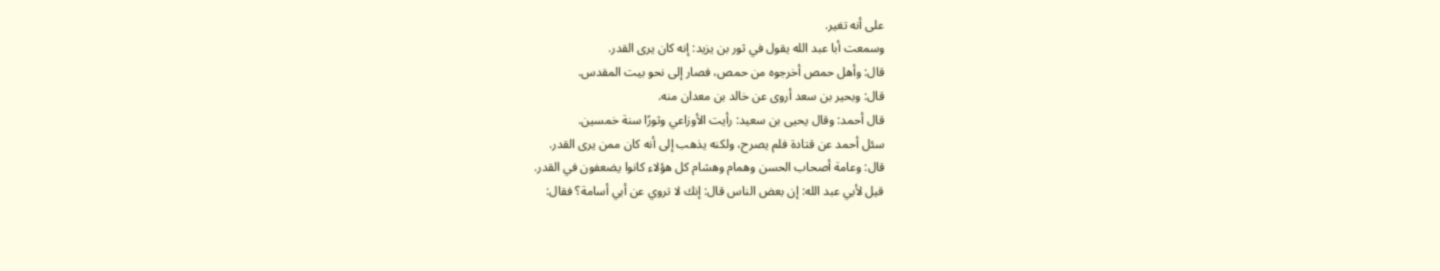على أنه تغير.
وسمعت أبا عبد الله يقول في ثور بن يزيد: إنه كان يرى القدر.
قال: وأهل حمص أخرجوه من حمص، فصار إلى نحو بيت المقدس.
قال: وبحير بن سعد أروى عن خالد بن معدان منه.
قال أحمد: وقال يحيى بن سعيد: رأيت الأوزاعي وثورًا سنة خمسين.
سئل أحمد عن قتادة فلم يصرح، ولكنه يذهب إلى أنه كان ممن يرى القدر.
قال: وعامة أصحاب الحسن وهمام وهشام كل هؤلاء كانوا يضعفون في القدر.
قيل لأبي عبد الله: إن بعض الناس قال: إنك لا تروي عن أبي أسامة؟ فقال: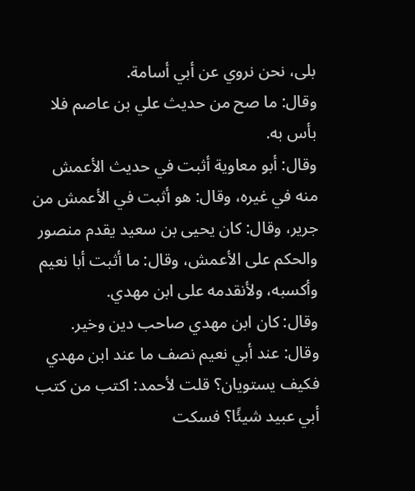بلى، نحن نروي عن أبي أسامة.
وقال: ما صح من حديث علي بن عاصم فلا بأس به.
وقال: أبو معاوية أثبت في حديث الأعمش منه في غيره، وقال: هو أثبت في الأعمش من جرير، وقال: كان يحيى بن سعيد يقدم منصور والحكم على الأعمش، وقال: ما أثبت أبا نعيم وأكسبه، ولأنقدمه على ابن مهدي.
وقال: كان ابن مهدي صاحب دين وخير.
وقال: عند أبي نعيم نصف ما عند ابن مهدي فكيف يستويان؟ قلت لأحمد: اكتب من كتب أبي عبيد شيئًا؟ فسكت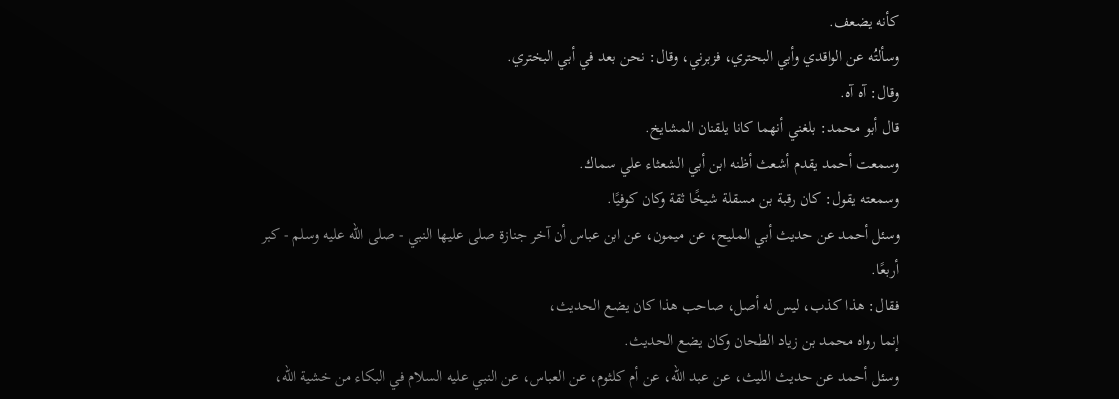كأنه يضعف.
وسألتُه عن الواقدي وأبي البحتري، فزبرني، وقال: نحن بعد في أبي البختري.
وقال: آه آه.
قال أبو محمد: بلغني أنهما كانا يلقنان المشايخ.
وسمعت أحمد يقدم أشعث أظنه ابن أبي الشعثاء علي سماك.
وسمعته يقول: كان رقبة بن مسقلة شيخًا ثقة وكان كوفيًا.
وسئل أحمد عن حديث أبي المليح، عن ميمون، عن ابن عباس أن آخر جنازة صلى عليها النبي - صلى الله عليه وسلم - كبر أربعًا.
فقال: هذا كذب، ليس له أصل، صاحب هذا كان يضع الحديث،
إنما رواه محمد بن زياد الطحان وكان يضع الحديث.
وسئل أحمد عن حديث الليث، عن عبد الله، عن أم كلثوم، عن العباس، عن النبي عليه السلام في البكاء من خشية الله،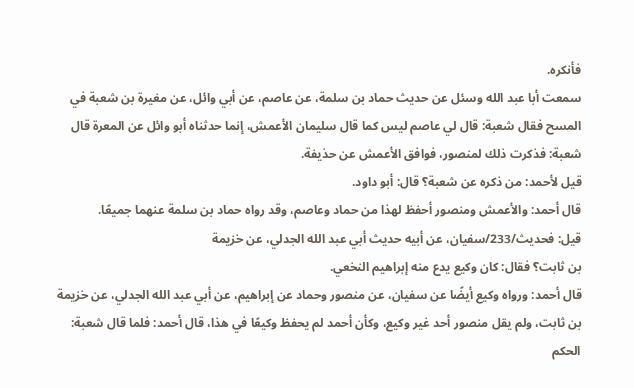فأنكره.
سمعت أبا عبد الله وسئل عن حديث حماد بن سلمة، عن عاصم، عن أبي وائل، عن مغيرة بن شعبة في المسح فقال شعبة: قال لي عاصم ليس كما قال سليمان الأعمش، إنما حدثناه أبو وائل عن المعرة قال شعبة: فذكرت ذلك لمنصور، فوافق الأعمش عن حذيفة.
قيل لأحمد: من ذكره عن شعبة؟ قال: أبو داود.
قال أحمد: والأعمش ومنصور أحفظ لهذا من حماد وعاصم، وقد رواه حماد بن سلمة عنهما جميعًا.
قيل: فحديث/233/سفيان، عن أبيه حديث أبي عبد الله الجدلي، عن خزيمة
بن ثابت؟ فقال: كان وكيع يدع منه إبراهيم النخعي.
قال أحمد: ورواه وكيع أيضًا عن سفيان، عن منصور وحماد عن إبراهيم، عن أبي عبد الله الجدلي، عن خزيمة بن ثابت، ولم يقل منصور أحد غير وكيع، وكأن أحمد لم يحفظ وكيعًا في هذا، قال أحمد: فلما قال شعبة: الحكم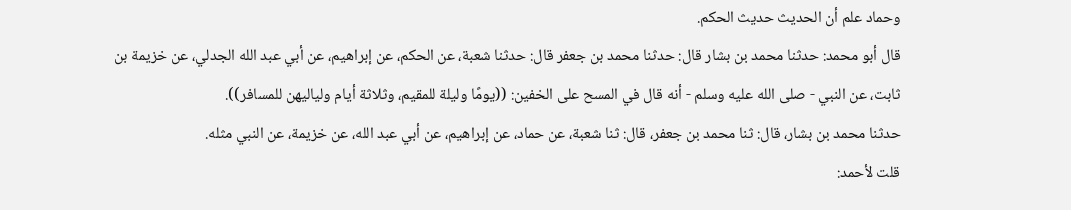وحماد علم أن الحديث حديث الحكم.
قال أبو محمد: حدثنا محمد بن بشار قال: حدثنا محمد بن جعفر قال: حدثنا شعبة، عن الحكم، عن إبراهيم، عن أبي عبد الله الجدلي، عن خزيمة بن ثابت، عن النبي - صلى الله عليه وسلم - أنه قال في المسح على الخفين: ((يومًا وليلة للمقيم، وثلاثة أيام ولياليهن للمسافر)).
حدثنا محمد بن بشار، قال: ثنا محمد بن جعفر، قال: ثنا شعبة، عن حماد، عن إبراهيم، عن أبي عبد الله، عن خزيمة، عن النبي مثله.
قلت لأحمد: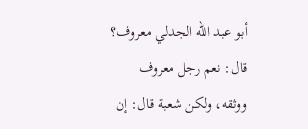أبو عبد الله الجدلي معروف؟ قال: نعم رجل معروف ووثقه، ولكن شعبة قال: إن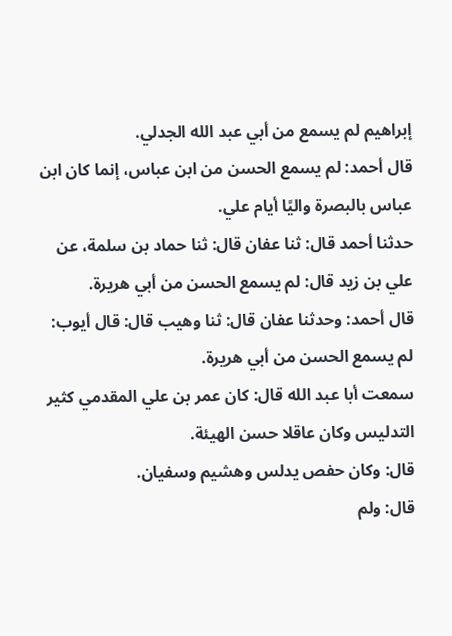إبراهيم لم يسمع من أبي عبد الله الجدلي.
قال أحمد: لم يسمع الحسن من ابن عباس، إنما كان ابن عباس بالبصرة واليًا أيام علي.
حدثنا أحمد قال: ثنا عفان قال: ثنا حماد بن سلمة، عن علي بن زيد قال: لم يسمع الحسن من أبي هريرة.
قال أحمد: وحدثنا عفان قال: ثنا وهيب قال: قال أيوب: لم يسمع الحسن من أبي هريرة.
سمعت أبا عبد الله قال: كان عمر بن علي المقدمي كثير التدليس وكان عاقلا حسن الهيئة.
قال: وكان حفص يدلس وهشيم وسفيان.
قال: ولم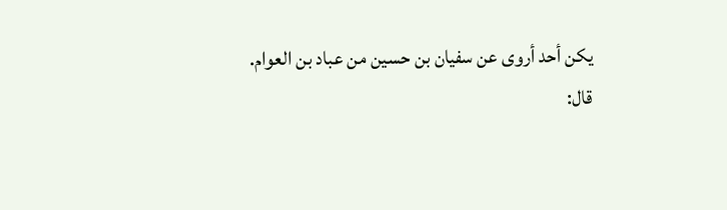يكن أحد أروى عن سفيان بن حسين من عباد بن العوام.
قال: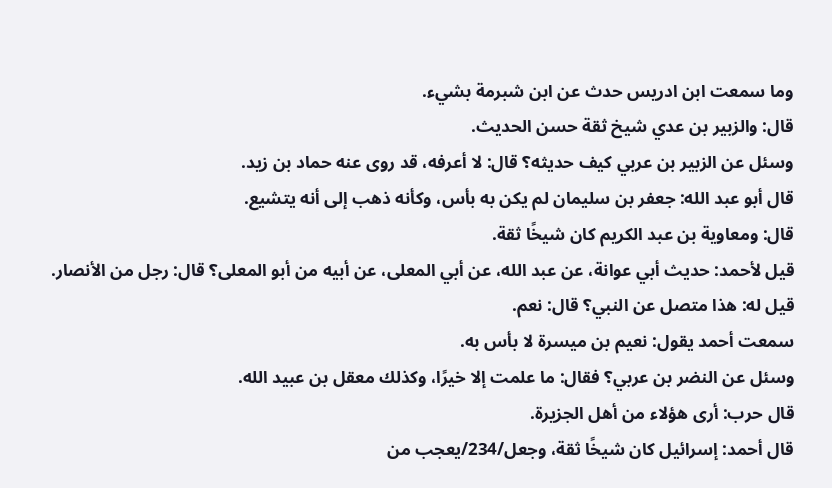وما سمعت ابن ادريس حدث عن ابن شبرمة بشيء.
قال: والزبير بن عدي شيخ ثقة حسن الحديث.
وسئل عن الزبير بن عربي كيف حديثه؟ قال: لا أعرفه، قد روى عنه حماد بن زيد.
قال أبو عبد الله: جعفر بن سليمان لم يكن به بأس، وكأنه ذهب إلى أنه يتشيع.
قال: ومعاوية بن عبد الكريم كان شيخًا ثقة.
قيل لأحمد: حديث أبي عوانة، عن عبد الله، عن أبي المعلى، عن أبيه من أبو المعلى؟ قال: رجل من الأنصار.
قيل له: هذا متصل عن النبي؟ قال: نعم.
سمعت أحمد يقول: نعيم بن ميسرة لا بأس به.
وسئل عن النضر بن عربي؟ فقال: ما علمت إلا خيرًا، وكذلك معقل بن عبيد الله.
قال حرب: أرى هؤلاء من أهل الجزيرة.
قال أحمد: إسرائيل كان شيخًا ثقة، وجعل/234/يعجب من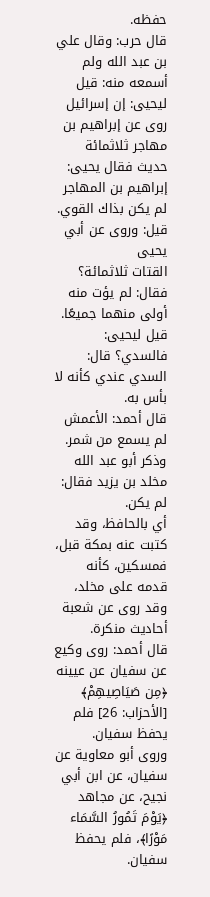حفظه.
قال حرب: وقال علي بن عبد الله ولم أسمعه منه: قيل ليحيى: إن إسرائيل روى عن إبراهيم بن مهاجر ثلاثمائة حديث فقال يحيى: إبراهيم بن المهاجر لم يكن بذاك القوي.
قيل: وروى عن أبي يحيى
القتات ثلاثمائة؟ فقال: لم يؤت منه أولى منهما جميعًا.
قيل ليحيى: فالسدي؟ قال: السدي عندي كأنه لا بأس به.
قال أحمد: الأعمش لم يسمع من شمر.
وذكر أبو عبد الله مخلد بن يزيد فقال: لم يكن.
أي بالحافظ، وقد كتبت عنه بمكة قبل، فمسكين، كأنه قدمه على مخلد، وقد روى عن شعبة أحاديث منكرة.
قال أحمد: روى وكيع عن سفيان عن عيينه ﴿مِن صَيَاصِيهِمْ﴾ [الأحزاب: 26] فلم يحفظ سفيان.
وروى أبو معاوية عن سفيان، عن ابن أبي نجيح، عن مجاهد ﴿يَوْمَ تَمُورُ السَّمَاء مَوْرًا﴾، فلم يحفظ سفيان.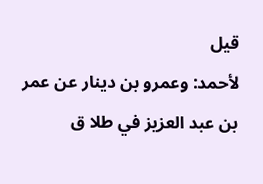قيل
لأحمد: وعمرو بن دينار عن عمر بن عبد العزيز في طلا ق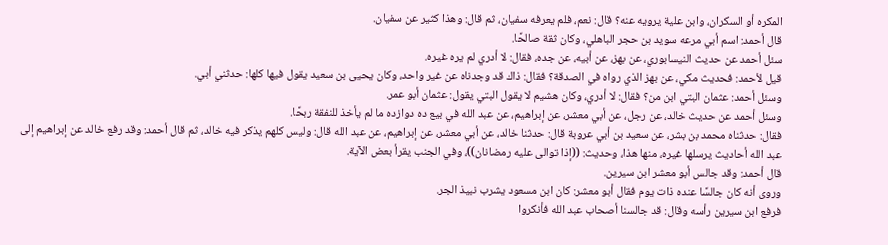المكره أو السكران، وابن علية يرويه عنه؟ قال: نعم، فلم يعرفه سفيان، ثم قال: وهذا كثير عن سفيان.
قال أحمد: اسم أبي مرعه سويد بن حجر الباهلي، وكان ثقة صالحًا.
سئل أحمد عن حديث النيسابوري، عن بهز، عن أبيه، عن جده، فقال: لا أدري لم يره غيره.
قيل لأحمد: فحديث مكي، عن بهز الذي رواه في الصدقة؟ فقال: ذاك قد وجدناه عن غير واحد، وكان يحيى بن سعيد يقول فيها كلها: حدثني أبي.
وسئل أحمد: عثمان البتي ابن من؟ فقال: لا أدري، وكان هشيم لا يقول البتي يقول: عثمان أبو عمر.
وسئل أحمد عن حديث خالد، عن رجل، عن أبي معشر، عن إبراهيم، عن عبد الله في بيع ده دوازده ما لم يأخذ للنفقة ربحًا.
فقال: حدثناه محمد بن بشر، عن سعيد بن أبي عروبة قال: حدثنا خالد، عن أبي معشر، عن إبراهيم، عن عبد الله قال: وليس كلهم يذكر فيه خالد، ثم قال أحمد: وقد رفع خالد عن إبراهيم إلى عبد الله أحاديث يرسلها غيره، منها هذا، وحديث: ((إذا توالى عليه رمضانان))، وفي الجنب يقرأ بعض الآية.
قال أحمد: وقد جالس أبو معشر ابن سيرين.
وروى أنه كان جالسًا عنده ذات يوم فقال أبو معشر: كان ابن مسعود يشرب نبيذ الجر.
فرفع ابن سيرين رأسه وقال: قد جالسنا أصحاب عبد الله فأنكروا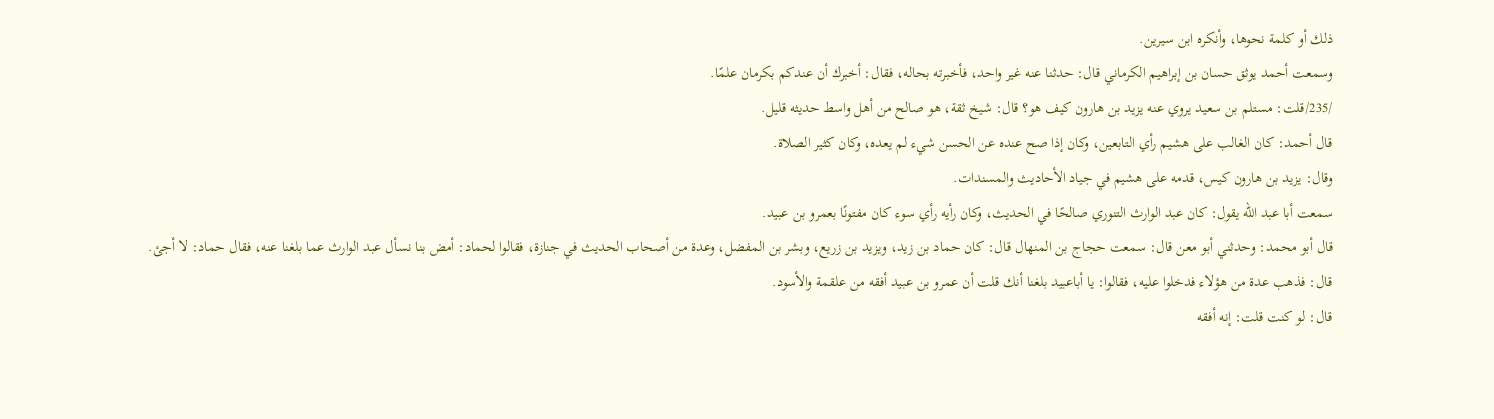ذلك أو كلمة نحوها، وأنكره ابن سيرين.
وسمعت أحمد يوثق حسان بن إبراهيم الكرماني قال: حدثنا عنه غير واحد، فأخبرته بحاله، فقال: أخبرك أن عندكم بكرمان علمًا.
/235/قلت: مستلم بن سعيد يروي عنه يزيد بن هارون كيف هو؟ قال: شيخ ثقة، هو صالح من أهل واسط حديثه قليل.
قال أحمد: كان الغالب على هشيم رأي التابعين، وكان إذا صح عنده عن الحسن شيء لم يعده، وكان كثير الصلاة.
وقال: يزيد بن هارون كيس، قدمه على هشيم في جياد الأحاديث والمسندات.
سمعت أبا عبد الله يقول: كان عبد الوارث التنوري صالحًا في الحديث، وكان رأيه رأي سوء كان مفتونًا بعمرو بن عبيد.
قال أبو محمد: وحدثني أبو معن قال: سمعت حجاج بن المنهال قال: كان حماد بن زيد، ويزيد بن زريع، وبشر بن المفضل، وعدة من أصحاب الحديث في جنازة، فقالوا لحماد: أمض بنا نسأل عبد الوارث عما بلغنا عنه، فقال حماد: لا أجئ.
قال: فذهب عدة من هؤلاء فدخلوا عليه، فقالوا: يا أباعبيد بلغنا أنك قلت أن عمرو بن عبيد أفقه من علقمة والأسود.
قال: لو كنت قلت: إنه أفقه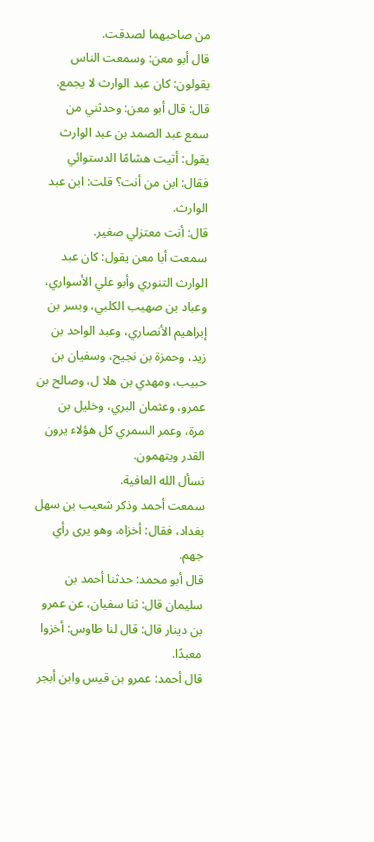من صاحبهما لصدقت.
قال أبو معن: وسمعت الناس يقولون: كان عبد الوارث لا يجمع.
قال: قال أبو معن: وحدثني من سمع عبد الصمد بن عبد الوارث يقول: أتيت هشامًا الدستوائي فقال: ابن من أنت؟ قلت: ابن عبد الوارث.
قال: أنت معتزلي صغير.
سمعت أبا معن يقول: كان عبد الوارث التنوري وأبو علي الأسواري،
وعباد بن صهيب الكلبي، وبسر بن إبراهيم الأنصاري، وعبد الواحد بن زيد، وحمزة بن نجيح، وسفيان بن حبيب، ومهدي بن هلا ل، وصالح بن عمرو، وعثمان البري، وخليل بن مرة، وعمر السمري كل هؤلاء يرون القدر ويتهمون.
نسأل الله العافية.
سمعت أحمد وذكر شعيب بن سهل بغداد، فقال: أخزاه، وهو يرى رأي جهم.
قال أبو محمد: حدثنا أحمد بن سليمان قال: ثنا سفيان، عن عمرو بن دينار قال: قال لنا طاوس: أخزوا معبدًا.
قال أحمد: عمرو بن قيس وابن أبجر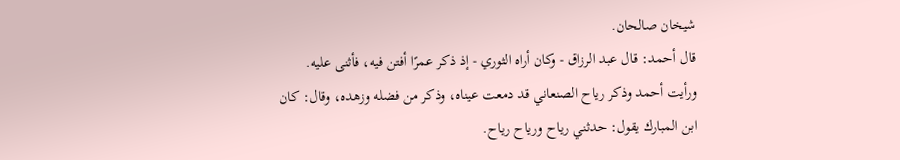شيخان صالحان.
قال أحمد: قال عبد الرزاق - وكان أراه الثوري - إذ ذكر عمرًا أفتن فيه، فأثنى عليه.
ورأيت أحمد وذكر رياح الصنعاني قد دمعت عيناه، وذكر من فضله وزهده، وقال: كان ابن المبارك يقول: حدثني رياح ورياح رياح.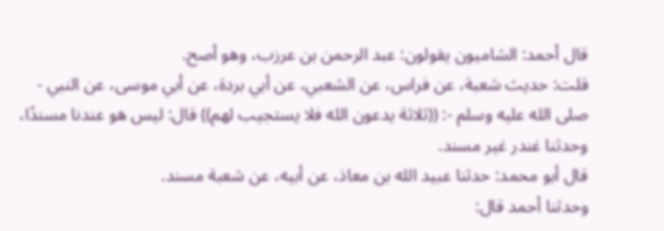قال أحمد: الشاميون يقولون: عبد الرحمن بن عرزب، وهو أصح.
قلت: حديث شعبة، عن فراس، عن الشعبي، عن أبي بردة، عن أبي موسى، عن النبي - صلى الله عليه وسلم -: ((ثلاثة يدعون الله فلا يستجيب لهم)) قال: ليس هو عندنا مسندًا، وحدثنا غندر غير مسند.
قال أبو محمد: حدثنا عبيد الله بن معاذ، عن أبيه، عن شعبة مسند.
وحدثنا أحمد قال: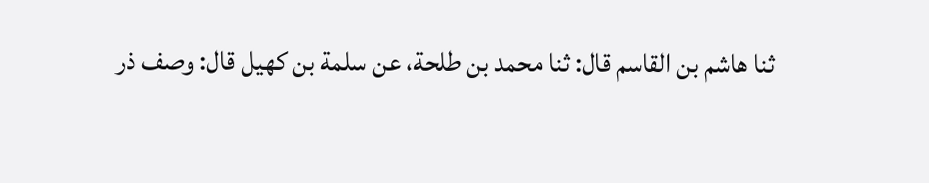ثنا هاشم بن القاسم قال: ثنا محمد بن طلحة، عن سلمة بن كهيل قال: وصف ذر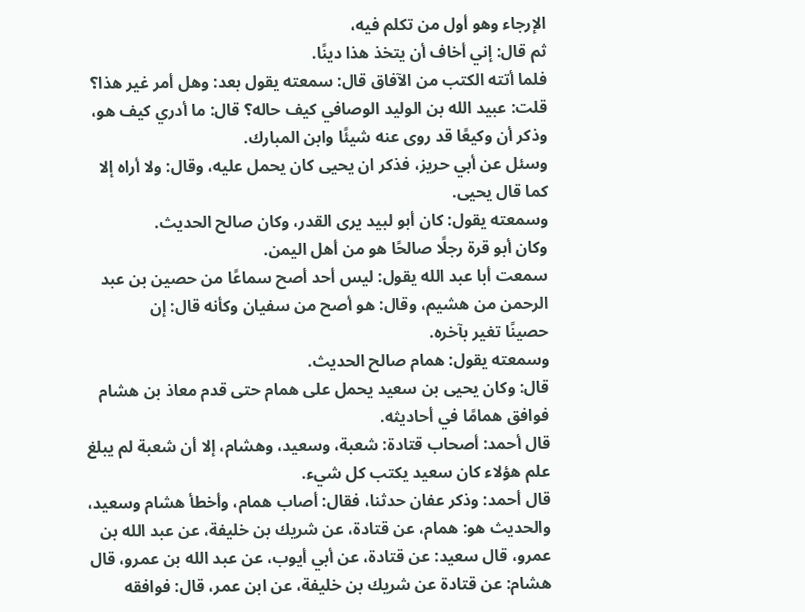الإرجاء وهو أول من تكلم فيه،
ثم قال: إني أخاف أن يتخذ هذا دينًا.
فلما أتته الكتب من الآفاق قال: سمعته يقول بعد: وهل أمر غير هذا؟ قلت: عبيد الله بن الوليد الوصافي كيف حاله؟ قال: ما أدري كيف هو، وذكر أن وكيعًا قد روى عنه شيئًا وابن المبارك.
وسئل عن أبي حريز، فذكر ان يحيى كان يحمل عليه، وقال: ولا أراه إلا كما قال يحيى.
وسمعته يقول: كان أبو لبيد يرى القدر، وكان صالح الحديث.
وكان أبو قرة رجلًا صالحًا هو من أهل اليمن.
سمعت أبا عبد الله يقول: ليس أحد أصح سماعًا من حصين بن عبد الرحمن من هشيم، وقال: هو أصح من سفيان وكأنه قال: إن
حصينًا تغير بآخره.
وسمعته يقول: همام صالح الحديث.
قال: وكان يحيى بن سعيد يحمل على همام حتى قدم معاذ بن هشام فوافق همامًا في أحاديثه.
قال أحمد: أصحاب قتادة: شعبة، وسعيد، وهشام، إلا أن شعبة لم يبلغ علم هؤلاء كان سعيد يكتب كل شيء.
قال أحمد: وذكر عفان حدثنا، فقال: أصاب همام، وأخطأ هشام وسعيد، والحديث هو: همام، عن قتادة، عن شريك بن خليفة، عن عبد الله بن عمرو، قال سعيد: عن قتادة، عن أبي أيوب، عن عبد الله بن عمرو، قال هشام: عن قتادة عن شريك بن خليفة، عن ابن عمر، قال: فوافقه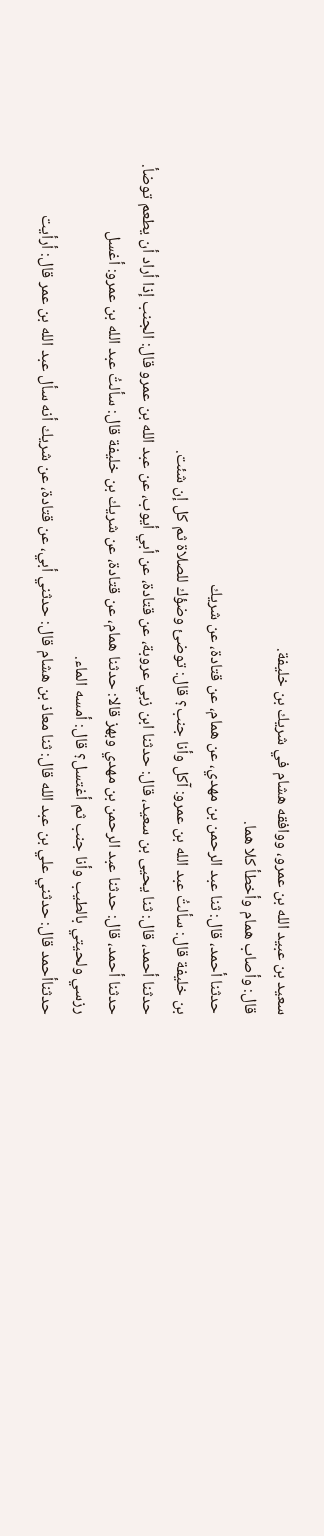سعيد بن عبيد الله بن عمرو، ووافقه هشام في شريك بن خليفة.
قال: وأصاب همام وأخطأ كلا هما.
حدثنا أحمد، قال: ثنا عبد الرحمن بن مهدي، عن همام، عن قتادة، عن شريك
بن خليفة قال: سألتُ عبد الله بن عمرو: آكل وأنا جنب؟ قال: توضئ وضؤك للصلاة ثم كل إن شئت.
حدثنا أحمد، قال: ثنا يحيى بن سعيد، قال: حدثنا ابن زبي عروبة، عن قتادة، عن أبي أيوب، عن عبد الله بن عمرو قال: الجنب إذا أراد أن يطعم توضأ.
حدثنا أحمد، قال: حدثنا عبد الرحمن بن مهدي وبهز قالا: حدثنا همام، عن قتادة، عن شريك بن خليفة قال: سألتُ عبد الله بن عمرو: أغسل
رزسي ولحيتي بالطيب وأنا جنب ثم أغتسل؟ قال: أمسه الماء.
حدثناأحمد قال: حدثني علي بن عبد الله قال: ثنا معاذ بن هشام قال: حدثني أبي، عن قتادة، عن شريك أنه سأل عبد الله بن عمر قال: أرأيت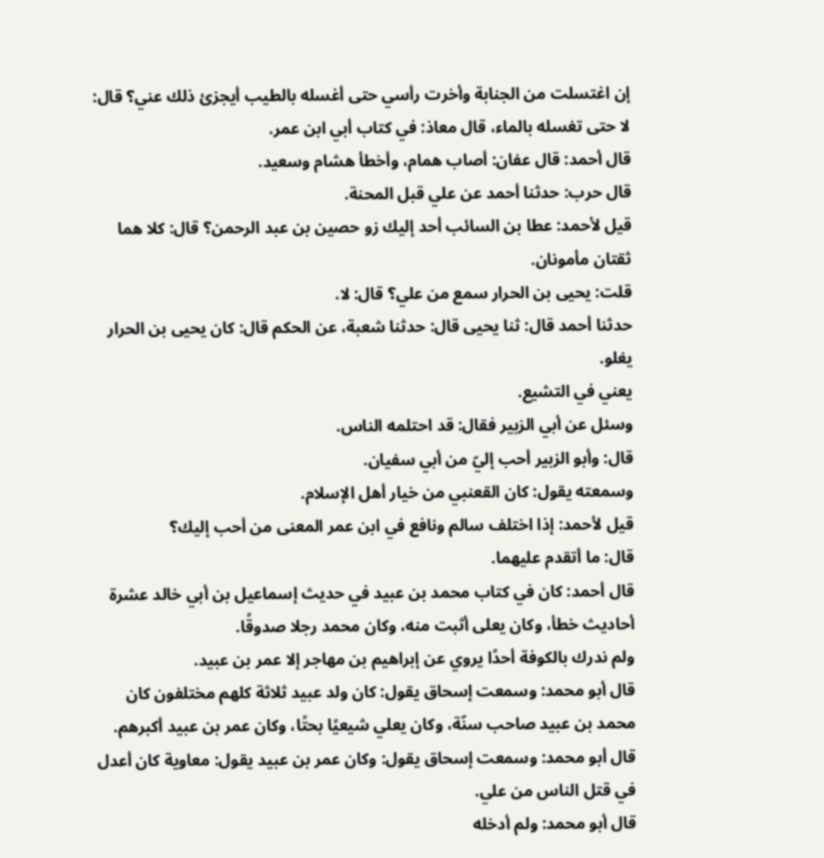إن اغتسلت من الجنابة وأخرت رأسي حتى أغسله بالطيب أيجزئ ذلك عني؟ قال: لا حتى تغسله بالماء، قال معاذ: في كتاب أبي ابن عمر.
قال أحمد: قال عفان: أصاب همام، وأخطأ هشام وسعيد.
قال حرب: حدثنا أحمد عن علي قبل المحنة.
قيل لأحمد: عطا بن السائب أحد إليك زو حصين بن عبد الرحمن؟ قال: كلا هما ثقتان مأمونان.
قلت: يحيى بن الحرار سمع من علي؟ قال: لا.
حدثنا أحمد قال: ثنا يحيى قال: حدثنا شعبة، عن الحكم قال: كان يحيى بن الحرار يغلو.
يعني في التشيع.
وسئل عن أبي الزبير فقال: قد احتلمه الناس.
قال: وأبو الزبير أحب إليّ من أبي سفيان.
وسمعته يقول: كان القعنبي من خيار أهل الإسلام.
قيل لأحمد: إذا اختلف سالم ونافع في ابن عمر المعنى من أحب إليك؟
قال: ما أتقدم عليهما.
قال أحمد: كان في كتاب محمد بن عبيد في حديث إسماعيل بن أبي خالد عشرة أحاديث خطأ، وكان يعلى أثبت منه، وكان محمد رجلا صدوقًا.
ولم ندرك بالكوفة أحدًا يروي عن إبراهيم بن مهاجر إلا عمر بن عبيد.
قال أبو محمد: وسمعت إسحاق يقول: كان ولد عبيد ثلاثة كلهم مختلفون كان محمد بن عبيد صاحب سنّة، وكان يعلي شيعيًا بحتًا، وكان عمر بن عبيد أكبرهم.
قال أبو محمد: وسمعت إسحاق يقول: وكان عمر بن عبيد يقول: معاوية كان أعدل في قتل الناس من علي.
قال أبو محمد: ولم أدخله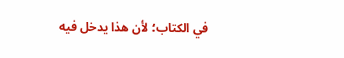في الكتاب؛ لأن هذا يدخل فيه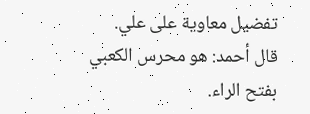تفضيل معاوية على علي.
قال أحمد: هو محرس الكعبي بفتح الراء.